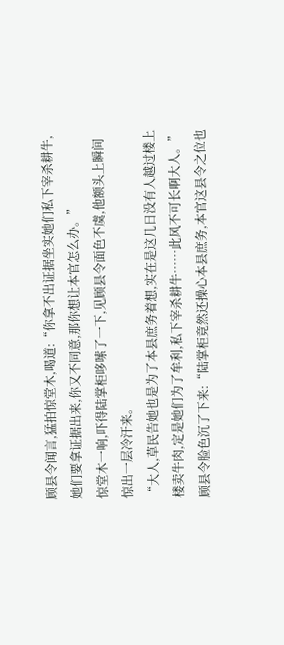顾县令闻言,猛拍惊堂木,喝道:“你拿不出证据坐实她们私下宰杀耕牛,她们要拿证据出来,你又不同意,那你想让本官怎么办。”
惊堂木一响,吓得陆掌柜哆嗦了一下,见顾县令面色不虞,他额头上瞬间惊出一层冷汗来。
“大人,草民告她也是为了本县庶务着想,实在是这几日没有人越过楼上楼卖牛肉,定是她们为了牟利,私下宰杀耕牛……此风不可长啊大人。”
顾县令脸色沉了下来:“陆掌柜竟然还操心本县庶务,本官这县令之位也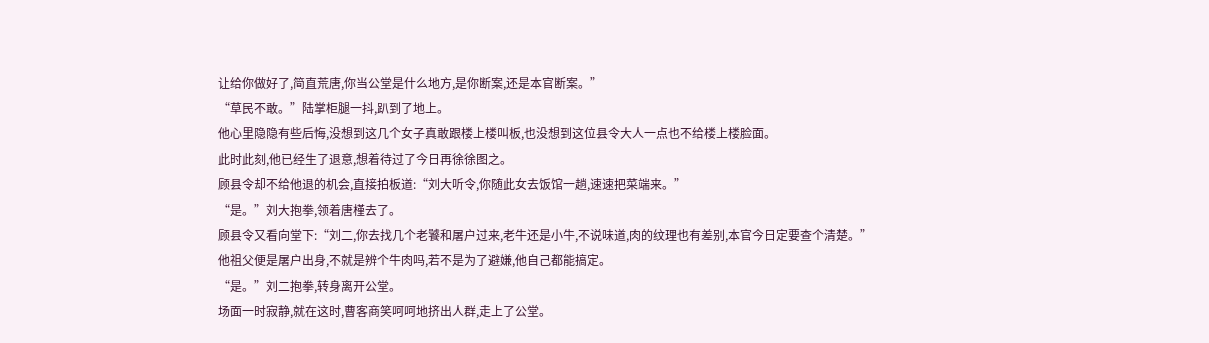让给你做好了,简直荒唐,你当公堂是什么地方,是你断案,还是本官断案。”
“草民不敢。”陆掌柜腿一抖,趴到了地上。
他心里隐隐有些后悔,没想到这几个女子真敢跟楼上楼叫板,也没想到这位县令大人一点也不给楼上楼脸面。
此时此刻,他已经生了退意,想着待过了今日再徐徐图之。
顾县令却不给他退的机会,直接拍板道:“刘大听令,你随此女去饭馆一趟,速速把菜端来。”
“是。”刘大抱拳,领着唐槿去了。
顾县令又看向堂下:“刘二,你去找几个老饕和屠户过来,老牛还是小牛,不说味道,肉的纹理也有差别,本官今日定要查个清楚。”
他祖父便是屠户出身,不就是辨个牛肉吗,若不是为了避嫌,他自己都能搞定。
“是。”刘二抱拳,转身离开公堂。
场面一时寂静,就在这时,曹客商笑呵呵地挤出人群,走上了公堂。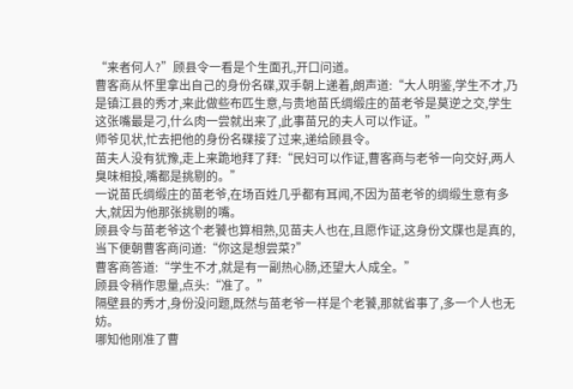“来者何人?”顾县令一看是个生面孔,开口问道。
曹客商从怀里拿出自己的身份名碟,双手朝上递着,朗声道:“大人明鉴,学生不才,乃是镇江县的秀才,来此做些布匹生意,与贵地苗氏绸缎庄的苗老爷是莫逆之交,学生这张嘴最是刁,什么肉一尝就出来了,此事苗兄的夫人可以作证。”
师爷见状,忙去把他的身份名碟接了过来,递给顾县令。
苗夫人没有犹豫,走上来跪地拜了拜:“民妇可以作证,曹客商与老爷一向交好,两人臭味相投,嘴都是挑剔的。”
一说苗氏绸缎庄的苗老爷,在场百姓几乎都有耳闻,不因为苗老爷的绸缎生意有多大,就因为他那张挑剔的嘴。
顾县令与苗老爷这个老饕也算相熟,见苗夫人也在,且愿作证,这身份文牒也是真的,当下便朝曹客商问道:“你这是想尝菜?”
曹客商答道:“学生不才,就是有一副热心肠,还望大人成全。”
顾县令稍作思量,点头:“准了。”
隔壁县的秀才,身份没问题,既然与苗老爷一样是个老饕,那就省事了,多一个人也无妨。
哪知他刚准了曹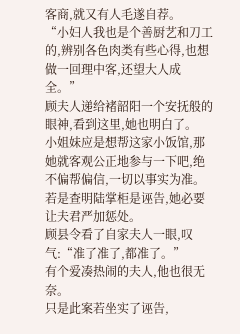客商,就又有人毛遂自荐。
“小妇人我也是个善厨艺和刀工的,辨别各色肉类有些心得,也想做一回理中客,还望大人成全。”
顾夫人递给褚韶阳一个安抚般的眼神,看到这里,她也明白了。
小姐妹应是想帮这家小饭馆,那她就客观公正地参与一下吧,绝不偏帮偏信,一切以事实为准。
若是查明陆掌柜是诬告,她必要让夫君严加惩处。
顾县令看了自家夫人一眼,叹气:“准了准了,都准了。”
有个爱凑热闹的夫人,他也很无奈。
只是此案若坐实了诬告,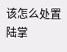该怎么处置陆掌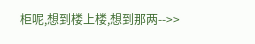柜呢,想到楼上楼,想到那两-->>